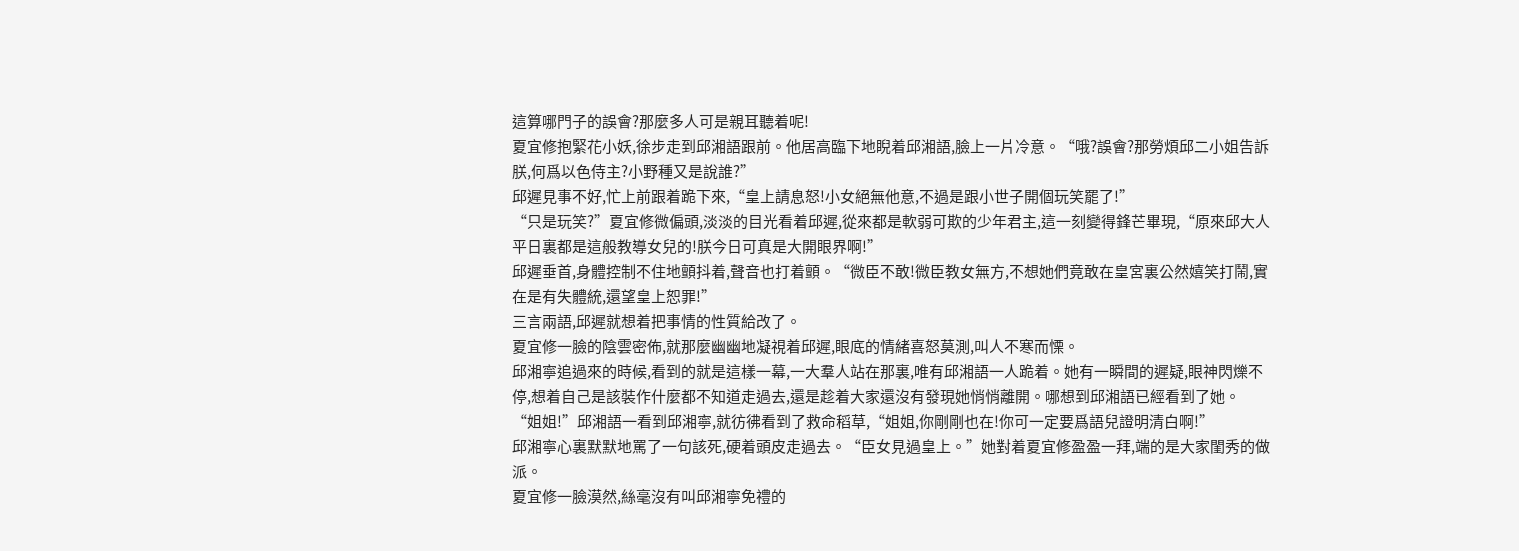這算哪門子的誤會?那麼多人可是親耳聽着呢!
夏宜修抱緊花小妖,徐步走到邱湘語跟前。他居高臨下地睨着邱湘語,臉上一片冷意。“哦?誤會?那勞煩邱二小姐告訴朕,何爲以色侍主?小野種又是說誰?”
邱遲見事不好,忙上前跟着跪下來,“皇上請息怒!小女絕無他意,不過是跟小世子開個玩笑罷了!”
“只是玩笑?”夏宜修微偏頭,淡淡的目光看着邱遲,從來都是軟弱可欺的少年君主,這一刻變得鋒芒畢現,“原來邱大人平日裏都是這般教導女兒的!朕今日可真是大開眼界啊!”
邱遲垂首,身體控制不住地顫抖着,聲音也打着顫。“微臣不敢!微臣教女無方,不想她們竟敢在皇宮裏公然嬉笑打鬧,實在是有失體統,還望皇上恕罪!”
三言兩語,邱遲就想着把事情的性質給改了。
夏宜修一臉的陰雲密佈,就那麼幽幽地凝視着邱遲,眼底的情緒喜怒莫測,叫人不寒而慄。
邱湘寧追過來的時候,看到的就是這樣一幕,一大羣人站在那裏,唯有邱湘語一人跪着。她有一瞬間的遲疑,眼神閃爍不停,想着自己是該裝作什麼都不知道走過去,還是趁着大家還沒有發現她悄悄離開。哪想到邱湘語已經看到了她。
“姐姐!”邱湘語一看到邱湘寧,就彷彿看到了救命稻草,“姐姐,你剛剛也在!你可一定要爲語兒證明清白啊!”
邱湘寧心裏默默地罵了一句該死,硬着頭皮走過去。“臣女見過皇上。”她對着夏宜修盈盈一拜,端的是大家閨秀的做派。
夏宜修一臉漠然,絲毫沒有叫邱湘寧免禮的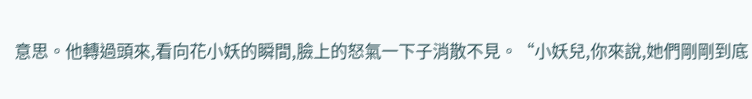意思。他轉過頭來,看向花小妖的瞬間,臉上的怒氣一下子消散不見。“小妖兒,你來說,她們剛剛到底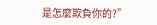是怎麼欺負你的?”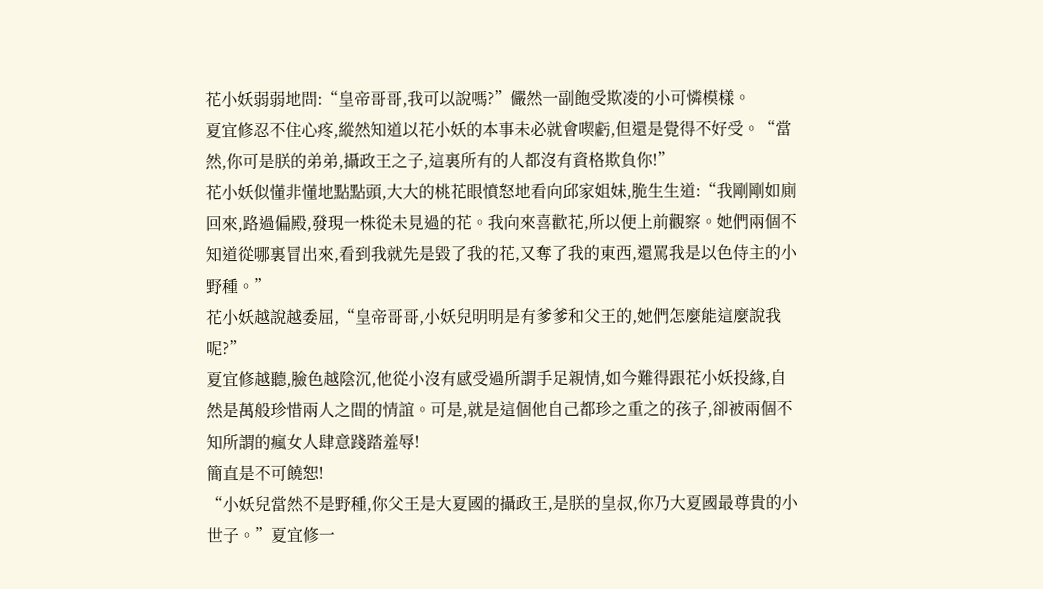花小妖弱弱地問:“皇帝哥哥,我可以說嗎?”儼然一副飽受欺凌的小可憐模樣。
夏宜修忍不住心疼,縱然知道以花小妖的本事未必就會喫虧,但還是覺得不好受。“當然,你可是朕的弟弟,攝政王之子,這裏所有的人都沒有資格欺負你!”
花小妖似懂非懂地點點頭,大大的桃花眼憤怒地看向邱家姐妹,脆生生道:“我剛剛如廁回來,路過偏殿,發現一株從未見過的花。我向來喜歡花,所以便上前觀察。她們兩個不知道從哪裏冒出來,看到我就先是毀了我的花,又奪了我的東西,還罵我是以色侍主的小野種。”
花小妖越說越委屈,“皇帝哥哥,小妖兒明明是有爹爹和父王的,她們怎麼能這麼說我呢?”
夏宜修越聽,臉色越陰沉,他從小沒有感受過所謂手足親情,如今難得跟花小妖投緣,自然是萬般珍惜兩人之間的情誼。可是,就是這個他自己都珍之重之的孩子,卻被兩個不知所謂的瘋女人肆意踐踏羞辱!
簡直是不可饒恕!
“小妖兒當然不是野種,你父王是大夏國的攝政王,是朕的皇叔,你乃大夏國最尊貴的小世子。”夏宜修一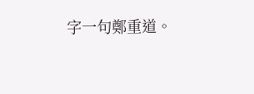字一句鄭重道。